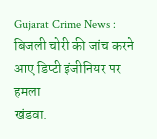Gujarat Crime News : बिजली चोरी की जांच करने आए डिप्टी इंजीनियर पर हमला
खंडवा.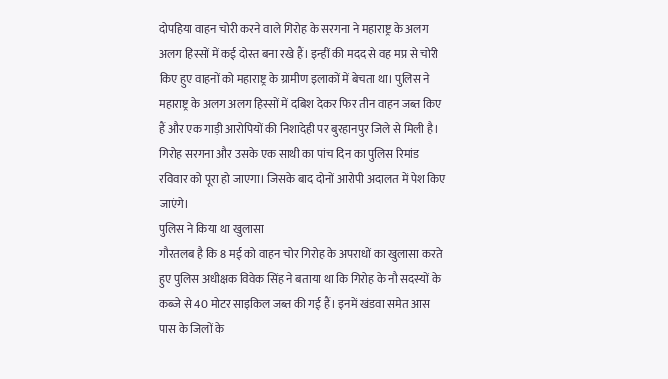दोपहिया वाहन चोरी करने वाले गिरोह के सरगना ने महाराष्ट्र के अलग अलग हिस्सों में कई दोस्त बना रखे हैं। इन्हीं की मदद से वह मप्र से चोरी किए हुए वाहनों को महाराष्ट्र के ग्रामीण इलाकों में बेचता था। पुलिस ने महाराष्ट्र के अलग अलग हिस्सों में दबिश देकर फिर तीन वाहन जब्त किए हैं और एक गाड़ी आरोपियों की निशादेही पर बुरहानपुर जिले से मिली है। गिरोह सरगना और उसके एक साथी का पांच दिन का पुलिस रिमांड रविवार को पूरा हो जाएगा। जिसके बाद दोनों आरोपी अदालत में पेश किए जाएंगे।
पुलिस ने किया था खुलासा
गौरतलब है कि 8 मई को वाहन चोर गिरोह के अपराधों का खुलासा करते हुए पुलिस अधीक्षक विवेक सिंह ने बताया था कि गिरोह के नौ सदस्यों के कब्जे से 40 मोटर साइकिल जब्त की गई हैं। इनमें खंडवा समेत आस पास के जिलों के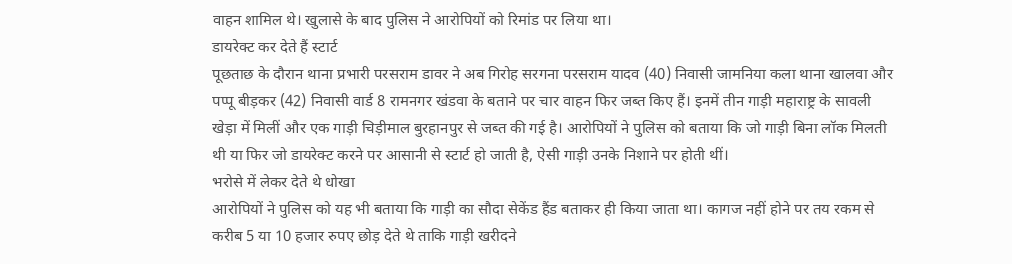वाहन शामिल थे। खुलासे के बाद पुलिस ने आरोपियों को रिमांड पर लिया था।
डायरेक्ट कर देते हैं स्टार्ट
पूछताछ के दौरान थाना प्रभारी परसराम डावर ने अब गिरोह सरगना परसराम यादव (40) निवासी जामनिया कला थाना खालवा और पप्पू बीड़कर (42) निवासी वार्ड 8 रामनगर खंडवा के बताने पर चार वाहन फिर जब्त किए हैं। इनमें तीन गाड़ी महाराष्ट्र के सावली खेड़ा में मिलीं और एक गाड़ी चिड़ीमाल बुरहानपुर से जब्त की गई है। आरोपियों ने पुलिस को बताया कि जो गाड़ी बिना लॉक मिलती थी या फिर जो डायरेक्ट करने पर आसानी से स्टार्ट हो जाती है, ऐसी गाड़ी उनके निशाने पर होती थीं।
भरोसे में लेकर देते थे धोखा
आरोपियों ने पुलिस को यह भी बताया कि गाड़ी का सौदा सेकेंड हैंड बताकर ही किया जाता था। कागज नहीं होने पर तय रकम से करीब 5 या 10 हजार रुपए छोड़ देते थे ताकि गाड़ी खरीदने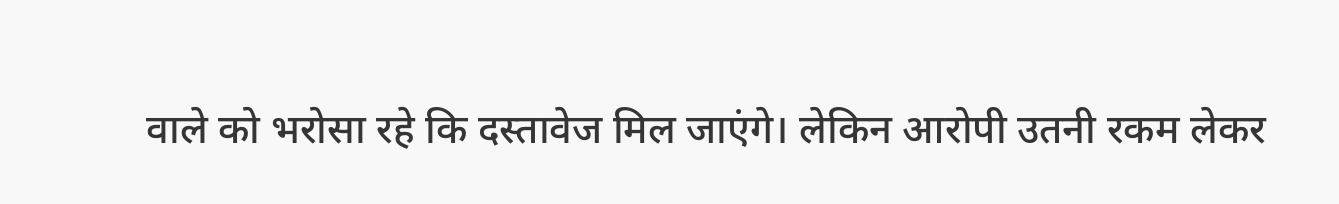वाले को भरोसा रहे कि दस्तावेज मिल जाएंगे। लेकिन आरोपी उतनी रकम लेकर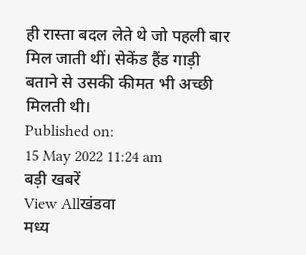ही रास्ता बदल लेते थे जो पहली बार मिल जाती थीं। सेकेंड हैंड गाड़ी बताने से उसकी कीमत भी अच्छी मिलती थी।
Published on:
15 May 2022 11:24 am
बड़ी खबरें
View Allखंडवा
मध्य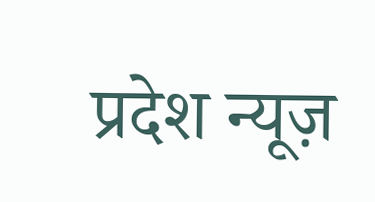प्रदेश न्यूज़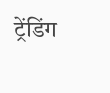ट्रेंडिंग